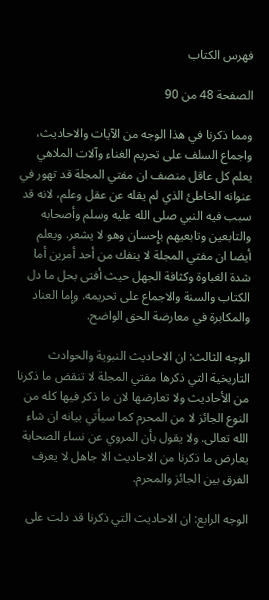فهرس الكتاب

الصفحة 48 من 90

ومما ذكرنا في هذا الوجه من الآيات والاحاديث، واجماع السلف على تحريم الغناء وآلات الملاهي يعلم كل عاقل منصف ان مفتي المجلة قد تهور في عنوانه الخاطئ الذي لم يقله عن عقل وعلم، لانه قد سبب فيه النبي صلى الله عليه وسلم وأصحابه والتابعين وتابعيهم بإِحسان وهو لا يشعر. ويعلم أيضا ان مفتي المجلة لا ينفك من أحد أمرين أما شدة الغباوة وكثافة الجهل حيث أفتى بحل ما دل الكتاب والسنة والاجماع على تحريمه. وإِما العناد والمكابرة في معارضة الحق الواضح.

الوجه الثالث: ان الاحاديث النبوية والحوادث التاريخية التي ذكرها مفتي المجلة لا تنقض ما ذكرنا من الأحاديث ولا تعارضها لان ما ذكر فيها كله من النوع الجائز لا من المحرم كما سيأتي بيانه ان شاء الله تعالى. ولا يقول بأن المروي عن نساء الصحابة يعارض ما ذكرنا من الاحاديث الا جاهل لا يعرف الفرق بين الجائز والمحرم.

الوجه الرابع: ان الاحاديث التي ذكرنا قد دلت على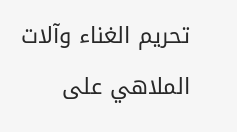تحريم الغناء وآلات الملاهي على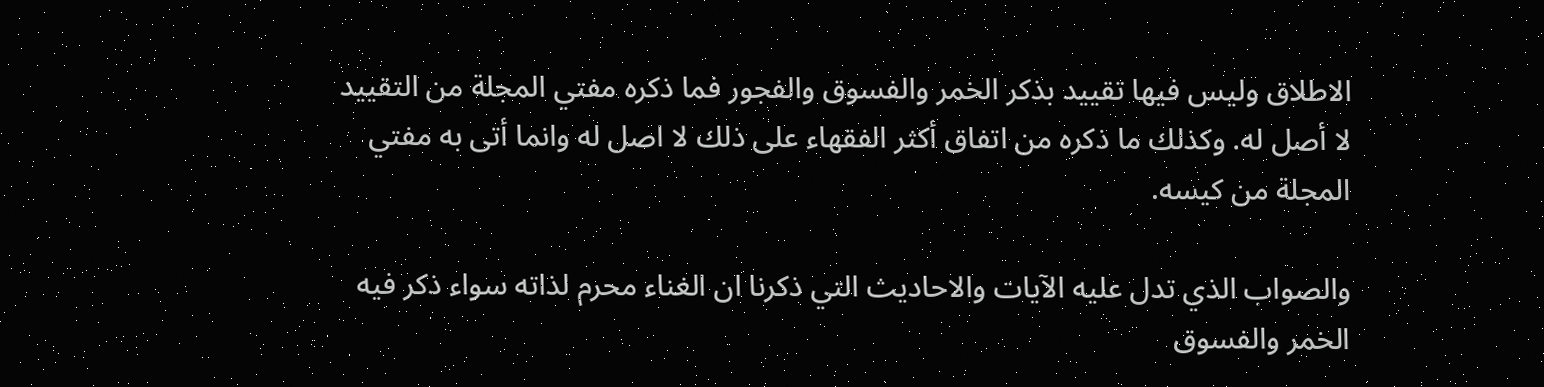الاطلاق وليس فيها تقييد بذكر الخمر والفسوق والفجور فما ذكره مفتي المجلة من التقييد لا أصل له. وكذلك ما ذكره من اتفاق أكثر الفقهاء على ذلك لا اصل له وانما أتى به مفتي المجلة من كيسه.

والصواب الذي تدل عليه الآيات والاحاديث التي ذكرنا ان الغناء محرم لذاته سواء ذكر فيه الخمر والفسوق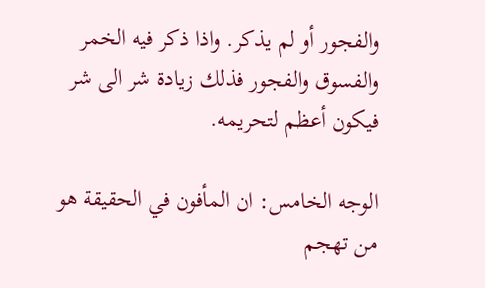والفجور أو لم يذكر. واذا ذكر فيه الخمر والفسوق والفجور فذلك زيادة شر الى شر فيكون أعظم لتحريمه.

الوجه الخامس: ان المأفون في الحقيقة هو من تهجم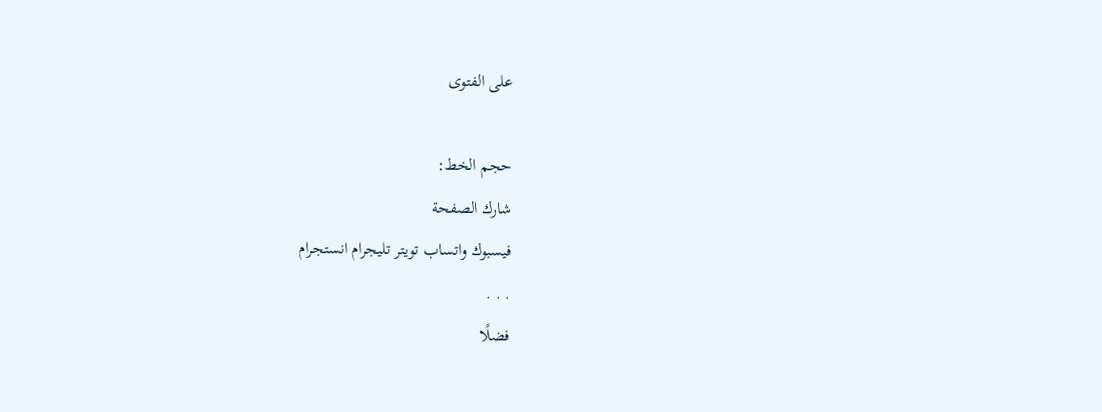على الفتوى

حجم الخط:
شارك الصفحة
فيسبوك واتساب تويتر تليجرام انستجرام
. . .
فضلًا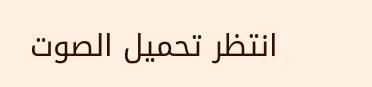انتظر تحميل الصوت